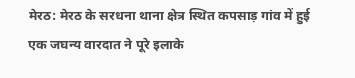मेरठ: मेरठ के सरधना थाना क्षेत्र स्थित कपसाड़ गांव में हुई एक जघन्य वारदात ने पूरे इलाके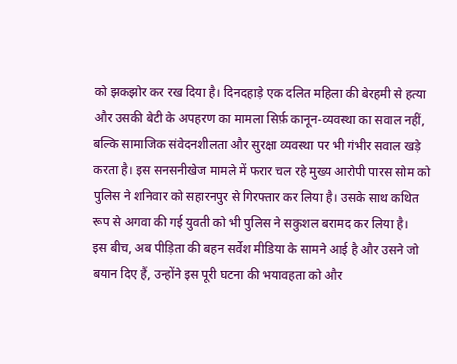को झकझोर कर रख दिया है। दिनदहाड़े एक दलित महिला की बेरहमी से हत्या और उसकी बेटी के अपहरण का मामला सिर्फ़ कानून-व्यवस्था का सवाल नहीं, बल्कि सामाजिक संवेदनशीलता और सुरक्षा व्यवस्था पर भी गंभीर सवाल खड़े करता है। इस सनसनीखेज मामले में फरार चल रहे मुख्य आरोपी पारस सोम को पुलिस ने शनिवार को सहारनपुर से गिरफ्तार कर लिया है। उसके साथ कथित रूप से अगवा की गई युवती को भी पुलिस ने सकुशल बरामद कर लिया है।
इस बीच, अब पीड़िता की बहन सर्वेश मीडिया के सामने आई है और उसने जो बयान दिए हैं, उन्होंने इस पूरी घटना की भयावहता को और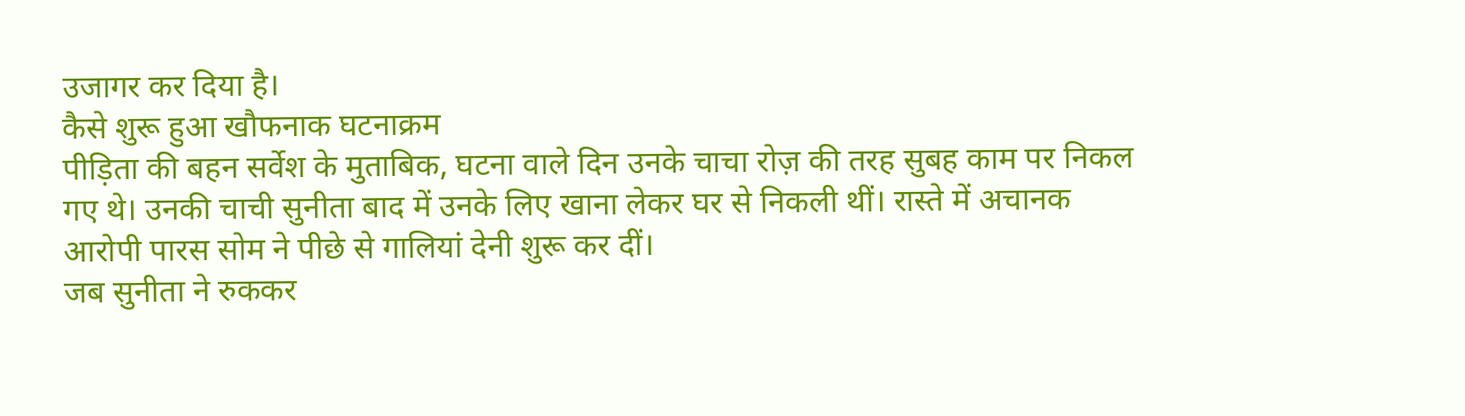उजागर कर दिया है।
कैसे शुरू हुआ खौफनाक घटनाक्रम
पीड़िता की बहन सर्वेश के मुताबिक, घटना वाले दिन उनके चाचा रोज़ की तरह सुबह काम पर निकल गए थे। उनकी चाची सुनीता बाद में उनके लिए खाना लेकर घर से निकली थीं। रास्ते में अचानक आरोपी पारस सोम ने पीछे से गालियां देनी शुरू कर दीं।
जब सुनीता ने रुककर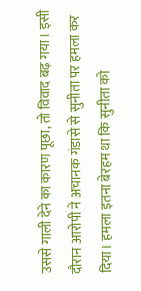उससे गाली देने का कारण पूछा, तो विवाद बढ़ गया। इसी दौरान आरोपी ने अचानक गंडासे से सुनीता पर हमला कर दिया। हमला इतना बेरहम था कि सुनीता को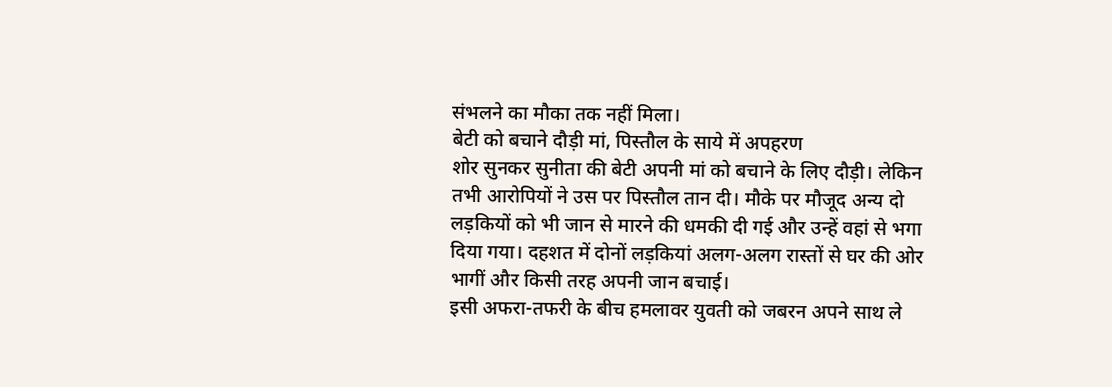संभलने का मौका तक नहीं मिला।
बेटी को बचाने दौड़ी मां, पिस्तौल के साये में अपहरण
शोर सुनकर सुनीता की बेटी अपनी मां को बचाने के लिए दौड़ी। लेकिन तभी आरोपियों ने उस पर पिस्तौल तान दी। मौके पर मौजूद अन्य दो लड़कियों को भी जान से मारने की धमकी दी गई और उन्हें वहां से भगा दिया गया। दहशत में दोनों लड़कियां अलग-अलग रास्तों से घर की ओर भागीं और किसी तरह अपनी जान बचाई।
इसी अफरा-तफरी के बीच हमलावर युवती को जबरन अपने साथ ले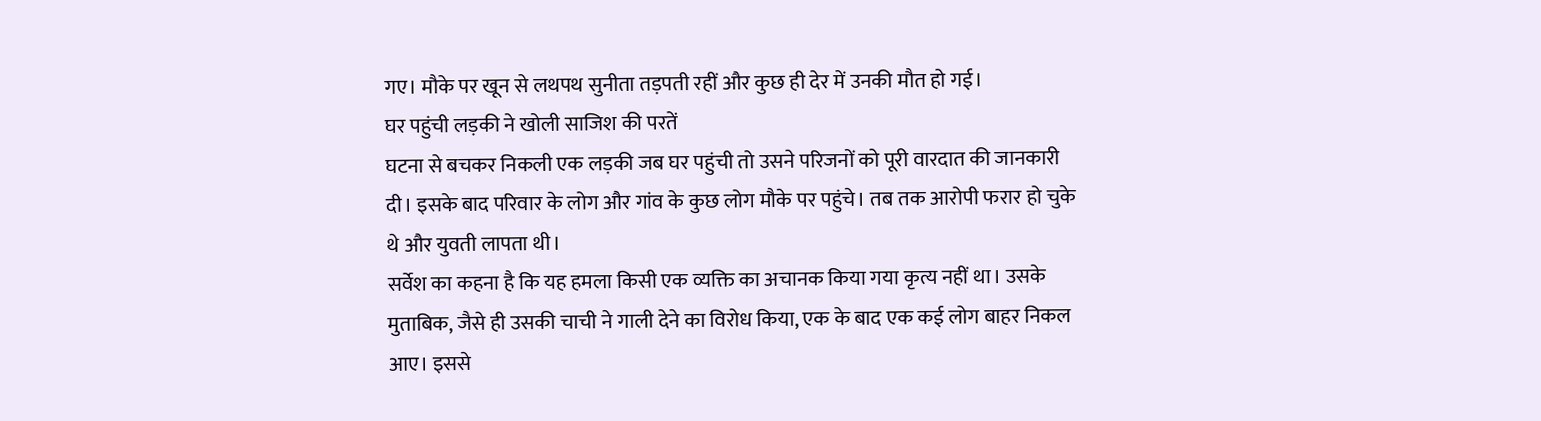गए। मौके पर खून से लथपथ सुनीता तड़पती रहीं और कुछ ही देर में उनकी मौत हो गई।
घर पहुंची लड़की ने खोली साजिश की परतें
घटना से बचकर निकली एक लड़की जब घर पहुंची तो उसने परिजनों को पूरी वारदात की जानकारी दी। इसके बाद परिवार के लोग और गांव के कुछ लोग मौके पर पहुंचे। तब तक आरोपी फरार हो चुके थे और युवती लापता थी।
सर्वेश का कहना है कि यह हमला किसी एक व्यक्ति का अचानक किया गया कृत्य नहीं था। उसके मुताबिक, जैसे ही उसकी चाची ने गाली देने का विरोध किया, एक के बाद एक कई लोग बाहर निकल आए। इससे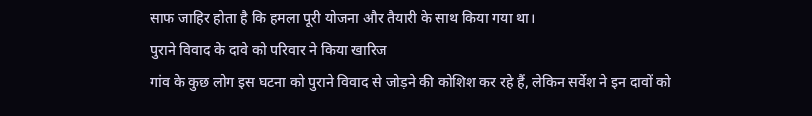साफ जाहिर होता है कि हमला पूरी योजना और तैयारी के साथ किया गया था।
पुराने विवाद के दावे को परिवार ने किया खारिज
गांव के कुछ लोग इस घटना को पुराने विवाद से जोड़ने की कोशिश कर रहे हैं, लेकिन सर्वेश ने इन दावों को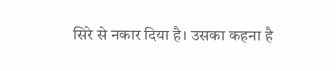सिरे से नकार दिया है। उसका कहना है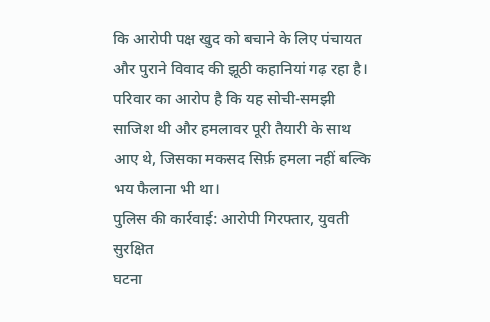कि आरोपी पक्ष खुद को बचाने के लिए पंचायत और पुराने विवाद की झूठी कहानियां गढ़ रहा है।
परिवार का आरोप है कि यह सोची-समझी साजिश थी और हमलावर पूरी तैयारी के साथ आए थे, जिसका मकसद सिर्फ़ हमला नहीं बल्कि भय फैलाना भी था।
पुलिस की कार्रवाई: आरोपी गिरफ्तार, युवती सुरक्षित
घटना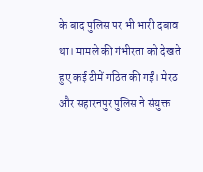के बाद पुलिस पर भी भारी दबाव था। मामले की गंभीरता को देखते हुए कई टीमें गठित की गईं। मेरठ और सहारनपुर पुलिस ने संयुक्त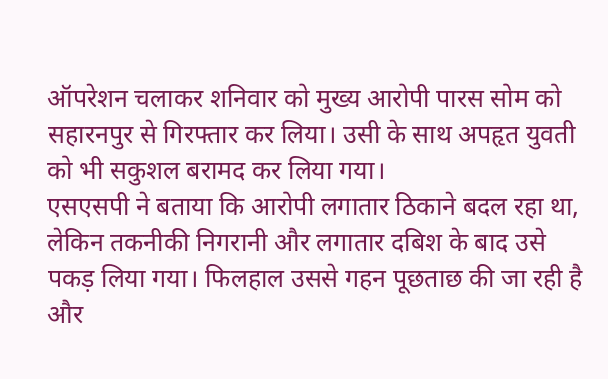ऑपरेशन चलाकर शनिवार को मुख्य आरोपी पारस सोम को सहारनपुर से गिरफ्तार कर लिया। उसी के साथ अपहृत युवती को भी सकुशल बरामद कर लिया गया।
एसएसपी ने बताया कि आरोपी लगातार ठिकाने बदल रहा था, लेकिन तकनीकी निगरानी और लगातार दबिश के बाद उसे पकड़ लिया गया। फिलहाल उससे गहन पूछताछ की जा रही है और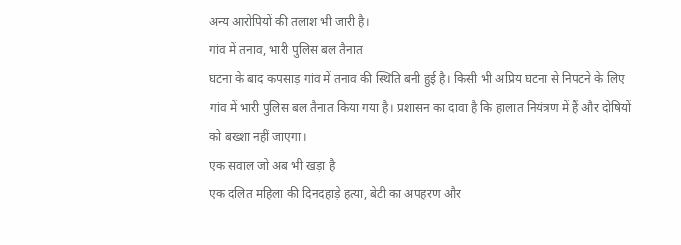अन्य आरोपियों की तलाश भी जारी है।
गांव में तनाव, भारी पुलिस बल तैनात
घटना के बाद कपसाड़ गांव में तनाव की स्थिति बनी हुई है। किसी भी अप्रिय घटना से निपटने के लिए गांव में भारी पुलिस बल तैनात किया गया है। प्रशासन का दावा है कि हालात नियंत्रण में हैं और दोषियों को बख्शा नहीं जाएगा।
एक सवाल जो अब भी खड़ा है
एक दलित महिला की दिनदहाड़े हत्या, बेटी का अपहरण और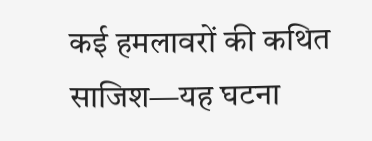कई हमलावरों की कथित साजिश—यह घटना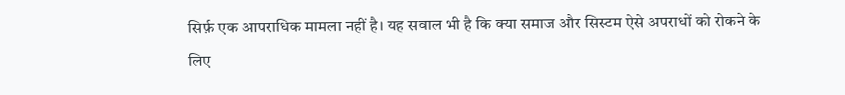सिर्फ़ एक आपराधिक मामला नहीं है। यह सवाल भी है कि क्या समाज और सिस्टम ऐसे अपराधों को रोकने के लिए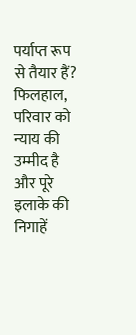पर्याप्त रूप से तैयार हैं?
फिलहाल, परिवार को न्याय की उम्मीद है और पूरे इलाके की निगाहें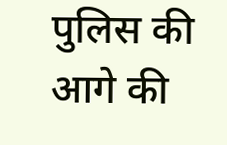पुलिस की आगे की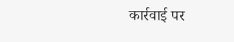कार्रवाई पर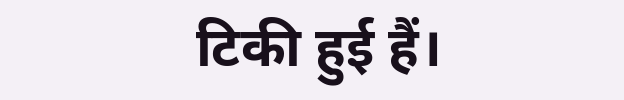टिकी हुई हैं।